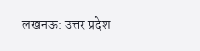लखनऊ: उत्तर प्रदेश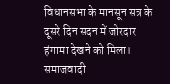विधानसभा के मानसून सत्र के दूसरे दिन सदन में जोरदार हंगामा देखने को मिला। समाजवादी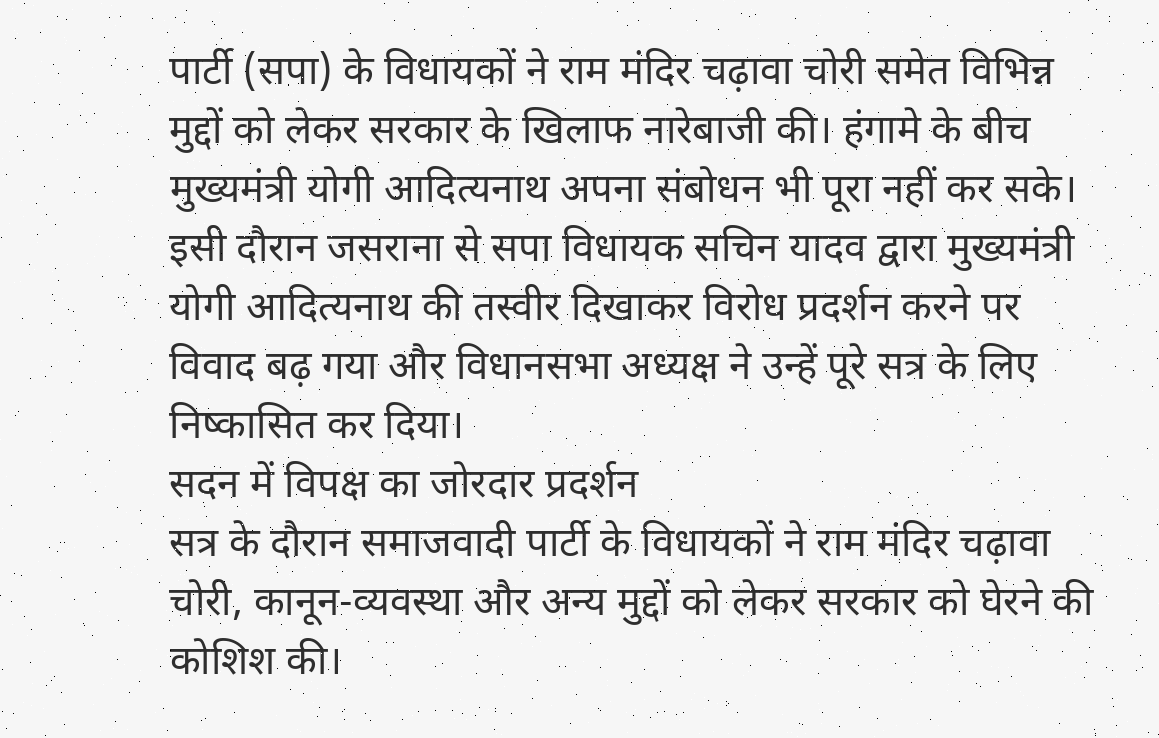पार्टी (सपा) के विधायकों ने राम मंदिर चढ़ावा चोरी समेत विभिन्न मुद्दों को लेकर सरकार के खिलाफ नारेबाजी की। हंगामे के बीच मुख्यमंत्री योगी आदित्यनाथ अपना संबोधन भी पूरा नहीं कर सके। इसी दौरान जसराना से सपा विधायक सचिन यादव द्वारा मुख्यमंत्री योगी आदित्यनाथ की तस्वीर दिखाकर विरोध प्रदर्शन करने पर विवाद बढ़ गया और विधानसभा अध्यक्ष ने उन्हें पूरे सत्र के लिए निष्कासित कर दिया।
सदन में विपक्ष का जोरदार प्रदर्शन
सत्र के दौरान समाजवादी पार्टी के विधायकों ने राम मंदिर चढ़ावा चोरी, कानून-व्यवस्था और अन्य मुद्दों को लेकर सरकार को घेरने की कोशिश की।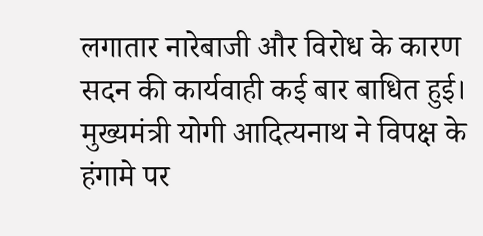लगातार नारेबाजी और विरोध के कारण सदन की कार्यवाही कई बार बाधित हुई। मुख्यमंत्री योगी आदित्यनाथ ने विपक्ष के हंगामे पर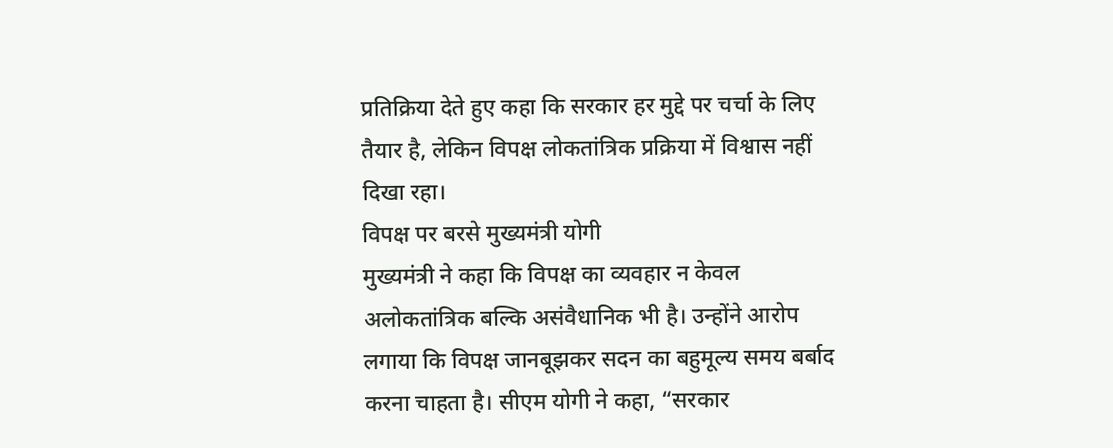प्रतिक्रिया देते हुए कहा कि सरकार हर मुद्दे पर चर्चा के लिए तैयार है, लेकिन विपक्ष लोकतांत्रिक प्रक्रिया में विश्वास नहीं दिखा रहा।
विपक्ष पर बरसे मुख्यमंत्री योगी
मुख्यमंत्री ने कहा कि विपक्ष का व्यवहार न केवल अलोकतांत्रिक बल्कि असंवैधानिक भी है। उन्होंने आरोप लगाया कि विपक्ष जानबूझकर सदन का बहुमूल्य समय बर्बाद करना चाहता है। सीएम योगी ने कहा, “सरकार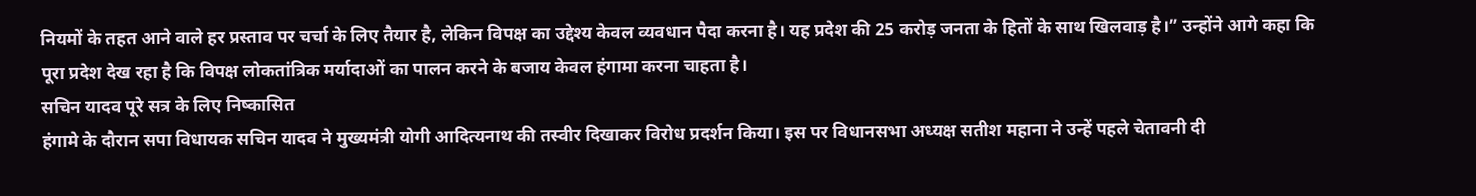नियमों के तहत आने वाले हर प्रस्ताव पर चर्चा के लिए तैयार है, लेकिन विपक्ष का उद्देश्य केवल व्यवधान पैदा करना है। यह प्रदेश की 25 करोड़ जनता के हितों के साथ खिलवाड़ है।” उन्होंने आगे कहा कि पूरा प्रदेश देख रहा है कि विपक्ष लोकतांत्रिक मर्यादाओं का पालन करने के बजाय केवल हंगामा करना चाहता है।
सचिन यादव पूरे सत्र के लिए निष्कासित
हंगामे के दौरान सपा विधायक सचिन यादव ने मुख्यमंत्री योगी आदित्यनाथ की तस्वीर दिखाकर विरोध प्रदर्शन किया। इस पर विधानसभा अध्यक्ष सतीश महाना ने उन्हें पहले चेतावनी दी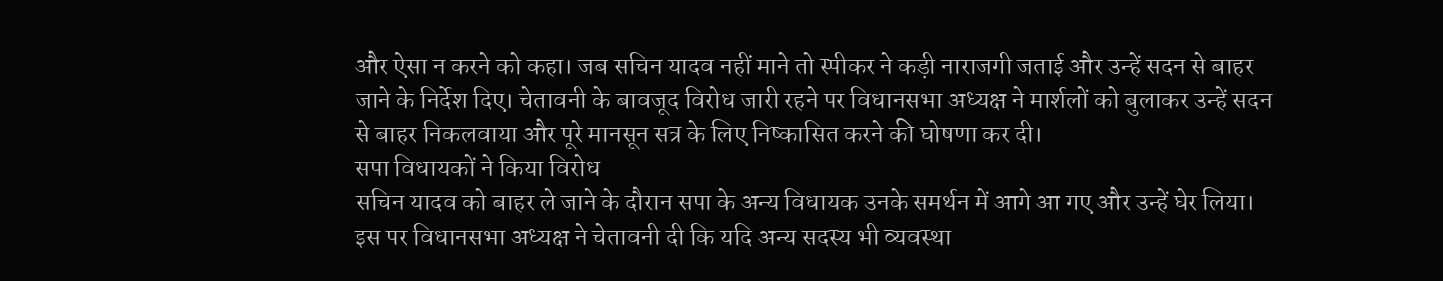और ऐसा न करने को कहा। जब सचिन यादव नहीं माने तो स्पीकर ने कड़ी नाराजगी जताई और उन्हें सदन से बाहर जाने के निर्देश दिए। चेतावनी के बावजूद विरोध जारी रहने पर विधानसभा अध्यक्ष ने मार्शलों को बुलाकर उन्हें सदन से बाहर निकलवाया और पूरे मानसून सत्र के लिए निष्कासित करने की घोषणा कर दी।
सपा विधायकों ने किया विरोध
सचिन यादव को बाहर ले जाने के दौरान सपा के अन्य विधायक उनके समर्थन में आगे आ गए और उन्हें घेर लिया। इस पर विधानसभा अध्यक्ष ने चेतावनी दी कि यदि अन्य सदस्य भी व्यवस्था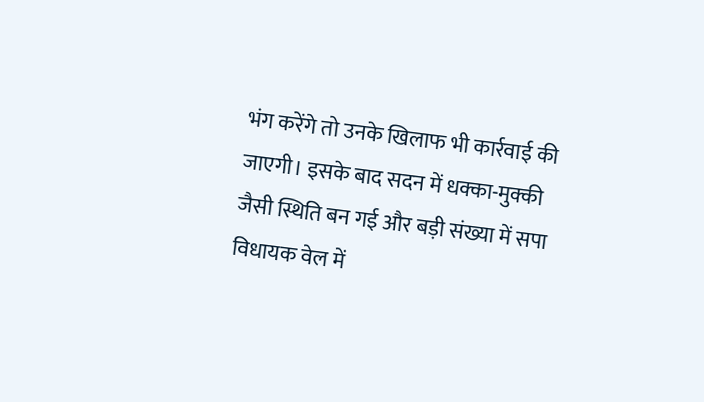भंग करेंगे तो उनके खिलाफ भी कार्रवाई की जाएगी। इसके बाद सदन में धक्का-मुक्की जैसी स्थिति बन गई और बड़ी संख्या में सपा विधायक वेल में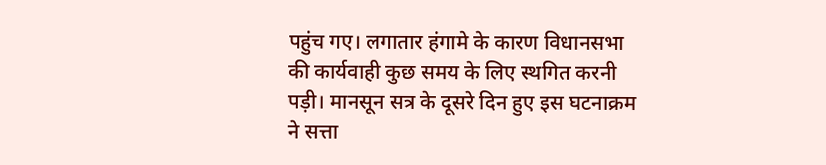पहुंच गए। लगातार हंगामे के कारण विधानसभा की कार्यवाही कुछ समय के लिए स्थगित करनी पड़ी। मानसून सत्र के दूसरे दिन हुए इस घटनाक्रम ने सत्ता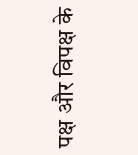पक्ष और विपक्ष के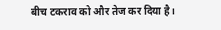बीच टकराव को और तेज कर दिया है।